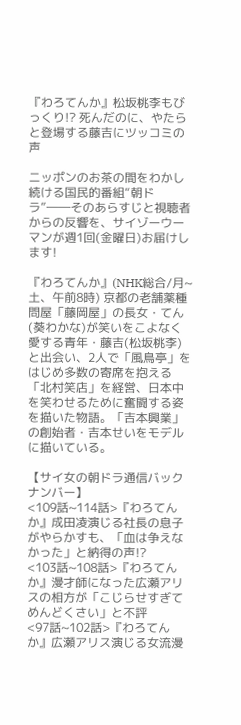『わろてんか』松坂桃李もびっくり!? 死んだのに、やたらと登場する藤吉にツッコミの声

ニッポンのお茶の間をわかし続ける国民的番組“朝ドラ”――そのあらすじと視聴者からの反響を、サイゾーウーマンが週1回(金曜日)お届けします!

『わろてんか』(NHK総合/月~土、午前8時) 京都の老舗薬種問屋「藤岡屋」の長女・てん(葵わかな)が笑いをこよなく愛する青年・藤吉(松坂桃李)と出会い、2人で「風鳥亭」をはじめ多数の寄席を抱える「北村笑店」を経営、日本中を笑わせるために奮闘する姿を描いた物語。「吉本興業」の創始者・吉本せいをモデルに描いている。

【サイ女の朝ドラ通信バックナンバー】
<109話~114話>『わろてんか』成田凌演じる社長の息子がやらかすも、「血は争えなかった」と納得の声!?
<103話~108話>『わろてんか』漫才師になった広瀬アリスの相方が「こじらせすぎてめんどくさい」と不評
<97話~102話>『わろてんか』広瀬アリス演じる女流漫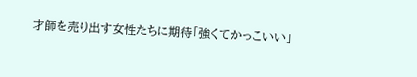才師を売り出す女性たちに期待「強くてかっこいい」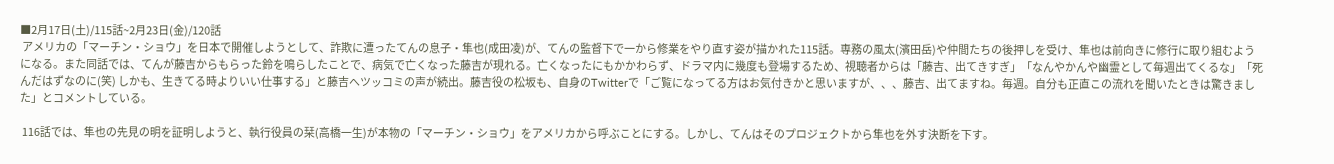■2月17日(土)/115話~2月23日(金)/120話
 アメリカの「マーチン・ショウ」を日本で開催しようとして、詐欺に遭ったてんの息子・隼也(成田凌)が、てんの監督下で一から修業をやり直す姿が描かれた115話。専務の風太(濱田岳)や仲間たちの後押しを受け、隼也は前向きに修行に取り組むようになる。また同話では、てんが藤吉からもらった鈴を鳴らしたことで、病気で亡くなった藤吉が現れる。亡くなったにもかかわらず、ドラマ内に幾度も登場するため、視聴者からは「藤吉、出てきすぎ」「なんやかんや幽霊として毎週出てくるな」「死んだはずなのに(笑) しかも、生きてる時よりいい仕事する」と藤吉へツッコミの声が続出。藤吉役の松坂も、自身のTwitterで「ご覧になってる方はお気付きかと思いますが、、、藤吉、出てますね。毎週。自分も正直この流れを聞いたときは驚きました」とコメントしている。

 116話では、隼也の先見の明を証明しようと、執行役員の栞(高橋一生)が本物の「マーチン・ショウ」をアメリカから呼ぶことにする。しかし、てんはそのプロジェクトから隼也を外す決断を下す。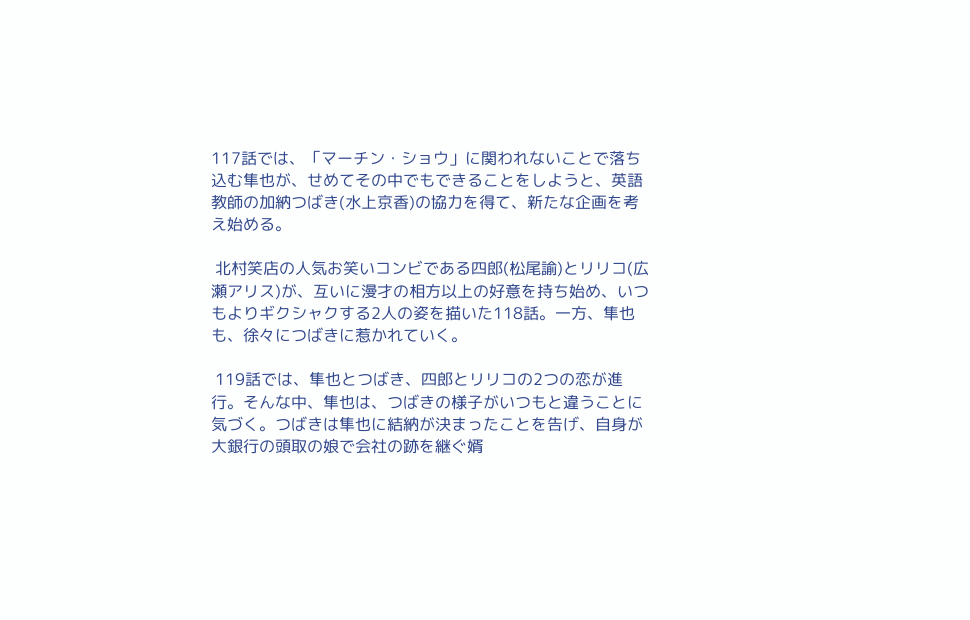117話では、「マーチン・ショウ」に関われないことで落ち込む隼也が、せめてその中でもできることをしようと、英語教師の加納つばき(水上京香)の協力を得て、新たな企画を考え始める。

 北村笑店の人気お笑いコンビである四郎(松尾諭)とリリコ(広瀬アリス)が、互いに漫才の相方以上の好意を持ち始め、いつもよりギクシャクする2人の姿を描いた118話。一方、隼也も、徐々につばきに惹かれていく。

 119話では、隼也とつばき、四郎とリリコの2つの恋が進行。そんな中、隼也は、つばきの様子がいつもと違うことに気づく。つばきは隼也に結納が決まったことを告げ、自身が大銀行の頭取の娘で会社の跡を継ぐ婿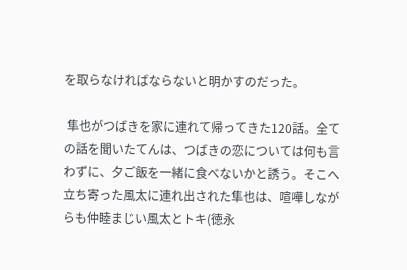を取らなければならないと明かすのだった。

 隼也がつばきを家に連れて帰ってきた120話。全ての話を聞いたてんは、つばきの恋については何も言わずに、夕ご飯を一緒に食べないかと誘う。そこへ立ち寄った風太に連れ出された隼也は、喧嘩しながらも仲睦まじい風太とトキ(徳永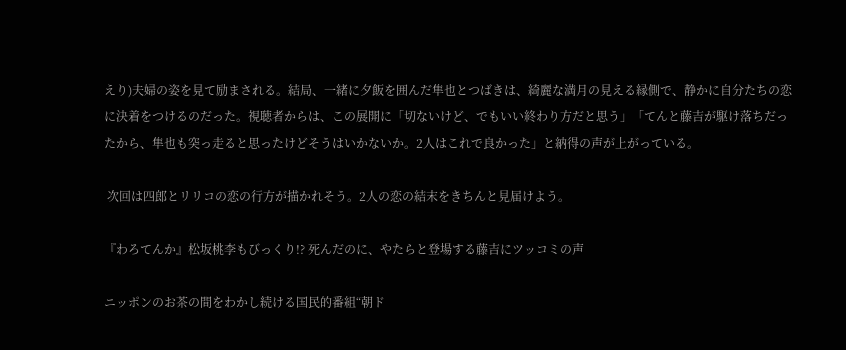えり)夫婦の姿を見て励まされる。結局、一緒に夕飯を囲んだ隼也とつばきは、綺麗な満月の見える縁側で、静かに自分たちの恋に決着をつけるのだった。視聴者からは、この展開に「切ないけど、でもいい終わり方だと思う」「てんと藤吉が駆け落ちだったから、隼也も突っ走ると思ったけどそうはいかないか。2人はこれで良かった」と納得の声が上がっている。

 次回は四郎とリリコの恋の行方が描かれそう。2人の恋の結末をきちんと見届けよう。

『わろてんか』松坂桃李もびっくり!? 死んだのに、やたらと登場する藤吉にツッコミの声

ニッポンのお茶の間をわかし続ける国民的番組“朝ド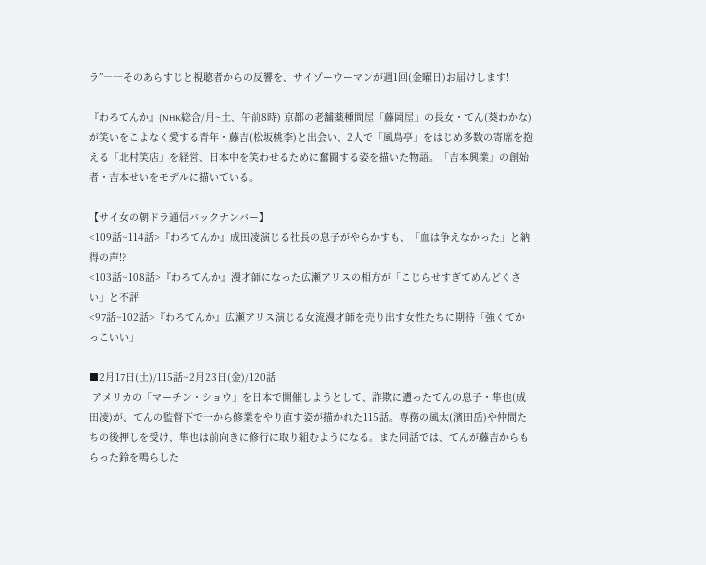ラ”――そのあらすじと視聴者からの反響を、サイゾーウーマンが週1回(金曜日)お届けします!

『わろてんか』(NHK総合/月~土、午前8時) 京都の老舗薬種問屋「藤岡屋」の長女・てん(葵わかな)が笑いをこよなく愛する青年・藤吉(松坂桃李)と出会い、2人で「風鳥亭」をはじめ多数の寄席を抱える「北村笑店」を経営、日本中を笑わせるために奮闘する姿を描いた物語。「吉本興業」の創始者・吉本せいをモデルに描いている。

【サイ女の朝ドラ通信バックナンバー】
<109話~114話>『わろてんか』成田凌演じる社長の息子がやらかすも、「血は争えなかった」と納得の声!?
<103話~108話>『わろてんか』漫才師になった広瀬アリスの相方が「こじらせすぎてめんどくさい」と不評
<97話~102話>『わろてんか』広瀬アリス演じる女流漫才師を売り出す女性たちに期待「強くてかっこいい」

■2月17日(土)/115話~2月23日(金)/120話
 アメリカの「マーチン・ショウ」を日本で開催しようとして、詐欺に遭ったてんの息子・隼也(成田凌)が、てんの監督下で一から修業をやり直す姿が描かれた115話。専務の風太(濱田岳)や仲間たちの後押しを受け、隼也は前向きに修行に取り組むようになる。また同話では、てんが藤吉からもらった鈴を鳴らした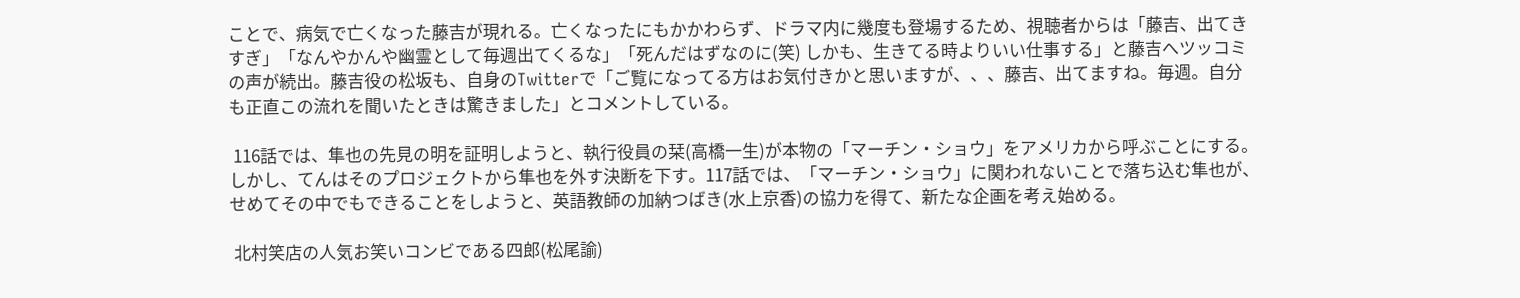ことで、病気で亡くなった藤吉が現れる。亡くなったにもかかわらず、ドラマ内に幾度も登場するため、視聴者からは「藤吉、出てきすぎ」「なんやかんや幽霊として毎週出てくるな」「死んだはずなのに(笑) しかも、生きてる時よりいい仕事する」と藤吉へツッコミの声が続出。藤吉役の松坂も、自身のTwitterで「ご覧になってる方はお気付きかと思いますが、、、藤吉、出てますね。毎週。自分も正直この流れを聞いたときは驚きました」とコメントしている。

 116話では、隼也の先見の明を証明しようと、執行役員の栞(高橋一生)が本物の「マーチン・ショウ」をアメリカから呼ぶことにする。しかし、てんはそのプロジェクトから隼也を外す決断を下す。117話では、「マーチン・ショウ」に関われないことで落ち込む隼也が、せめてその中でもできることをしようと、英語教師の加納つばき(水上京香)の協力を得て、新たな企画を考え始める。

 北村笑店の人気お笑いコンビである四郎(松尾諭)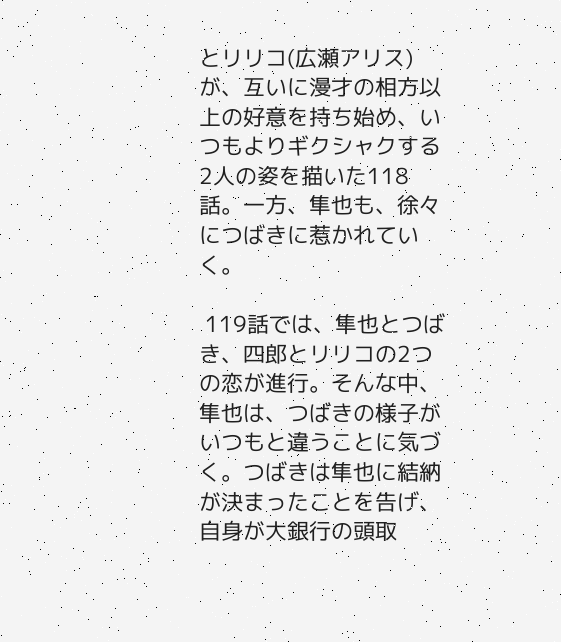とリリコ(広瀬アリス)が、互いに漫才の相方以上の好意を持ち始め、いつもよりギクシャクする2人の姿を描いた118話。一方、隼也も、徐々につばきに惹かれていく。

 119話では、隼也とつばき、四郎とリリコの2つの恋が進行。そんな中、隼也は、つばきの様子がいつもと違うことに気づく。つばきは隼也に結納が決まったことを告げ、自身が大銀行の頭取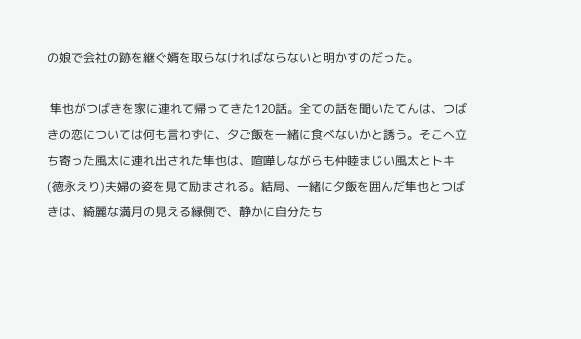の娘で会社の跡を継ぐ婿を取らなければならないと明かすのだった。

 隼也がつばきを家に連れて帰ってきた120話。全ての話を聞いたてんは、つばきの恋については何も言わずに、夕ご飯を一緒に食べないかと誘う。そこへ立ち寄った風太に連れ出された隼也は、喧嘩しながらも仲睦まじい風太とトキ(徳永えり)夫婦の姿を見て励まされる。結局、一緒に夕飯を囲んだ隼也とつばきは、綺麗な満月の見える縁側で、静かに自分たち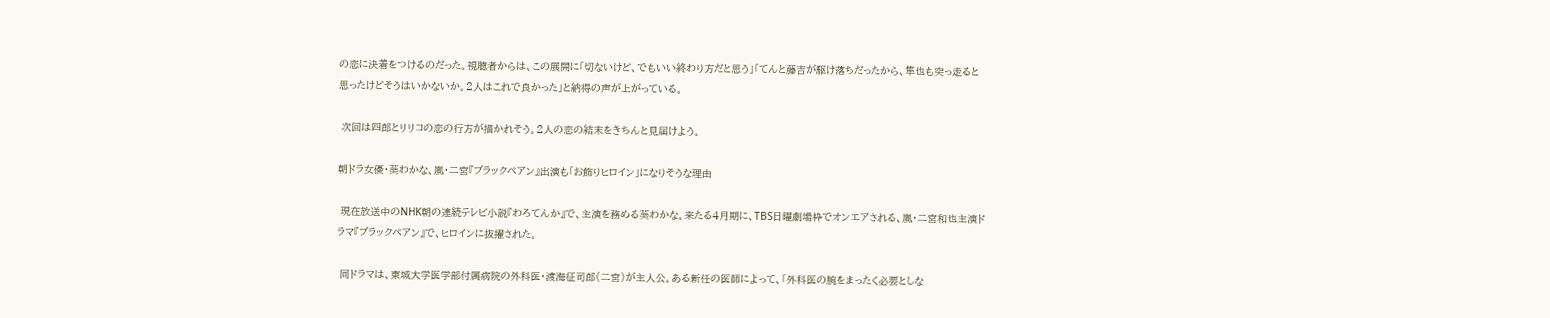の恋に決着をつけるのだった。視聴者からは、この展開に「切ないけど、でもいい終わり方だと思う」「てんと藤吉が駆け落ちだったから、隼也も突っ走ると思ったけどそうはいかないか。2人はこれで良かった」と納得の声が上がっている。

 次回は四郎とリリコの恋の行方が描かれそう。2人の恋の結末をきちんと見届けよう。

朝ドラ女優・葵わかな、嵐・二宮『ブラックペアン』出演も「お飾りヒロイン」になりそうな理由

 現在放送中のNHK朝の連続テレビ小説『わろてんか』で、主演を務める葵わかな。来たる4月期に、TBS日曜劇場枠でオンエアされる、嵐・二宮和也主演ドラマ『ブラックペアン』で、ヒロインに抜擢された。

 同ドラマは、東城大学医学部付属病院の外科医・渡海征司郎(二宮)が主人公。ある新任の医師によって、「外科医の腕をまったく必要としな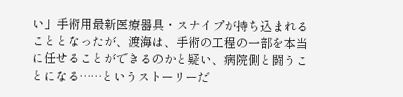い」手術用最新医療器具・スナイプが持ち込まれることとなったが、渡海は、手術の工程の一部を本当に任せることができるのかと疑い、病院側と闘うことになる……というストーリーだ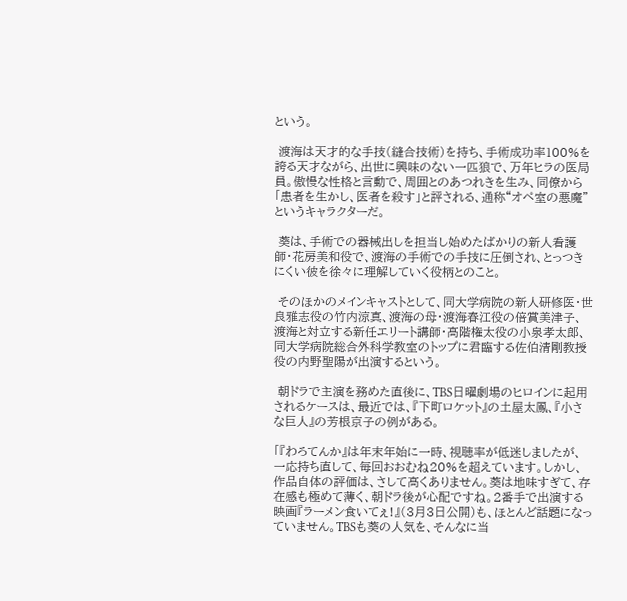という。

 渡海は天才的な手技(縫合技術)を持ち、手術成功率100%を誇る天才ながら、出世に興味のない一匹狼で、万年ヒラの医局員。傲慢な性格と言動で、周囲とのあつれきを生み、同僚から「患者を生かし、医者を殺す」と評される、通称“オペ室の悪魔”というキャラクターだ。

 葵は、手術での器械出しを担当し始めたばかりの新人看護師・花房美和役で、渡海の手術での手技に圧倒され、とっつきにくい彼を徐々に理解していく役柄とのこと。

 そのほかのメインキャストとして、同大学病院の新人研修医・世良雅志役の竹内涼真、渡海の母・渡海春江役の倍賞美津子、渡海と対立する新任エリート講師・高階権太役の小泉孝太郎、同大学病院総合外科学教室のトップに君臨する佐伯清剛教授役の内野聖陽が出演するという。

 朝ドラで主演を務めた直後に、TBS日曜劇場のヒロインに起用されるケースは、最近では、『下町ロケット』の土屋太鳳、『小さな巨人』の芳根京子の例がある。

「『わろてんか』は年末年始に一時、視聴率が低迷しましたが、一応持ち直して、毎回おおむね20%を超えています。しかし、作品自体の評価は、さして高くありません。葵は地味すぎて、存在感も極めて薄く、朝ドラ後が心配ですね。2番手で出演する映画『ラーメン食いてぇ!』(3月3日公開)も、ほとんど話題になっていません。TBSも葵の人気を、そんなに当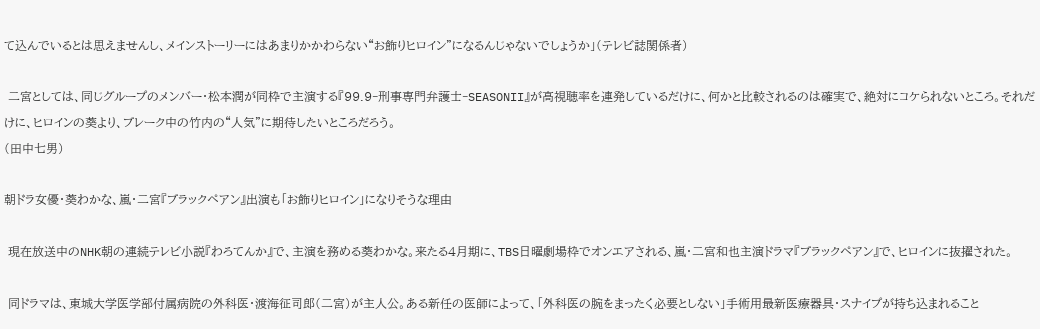て込んでいるとは思えませんし、メインストーリーにはあまりかかわらない“お飾りヒロイン”になるんじゃないでしょうか」(テレビ誌関係者)

 二宮としては、同じグループのメンバー・松本潤が同枠で主演する『99.9‐刑事専門弁護士‐SEASONII』が高視聴率を連発しているだけに、何かと比較されるのは確実で、絶対にコケられないところ。それだけに、ヒロインの葵より、ブレーク中の竹内の“人気”に期待したいところだろう。
(田中七男)

朝ドラ女優・葵わかな、嵐・二宮『ブラックペアン』出演も「お飾りヒロイン」になりそうな理由

 現在放送中のNHK朝の連続テレビ小説『わろてんか』で、主演を務める葵わかな。来たる4月期に、TBS日曜劇場枠でオンエアされる、嵐・二宮和也主演ドラマ『ブラックペアン』で、ヒロインに抜擢された。

 同ドラマは、東城大学医学部付属病院の外科医・渡海征司郎(二宮)が主人公。ある新任の医師によって、「外科医の腕をまったく必要としない」手術用最新医療器具・スナイプが持ち込まれること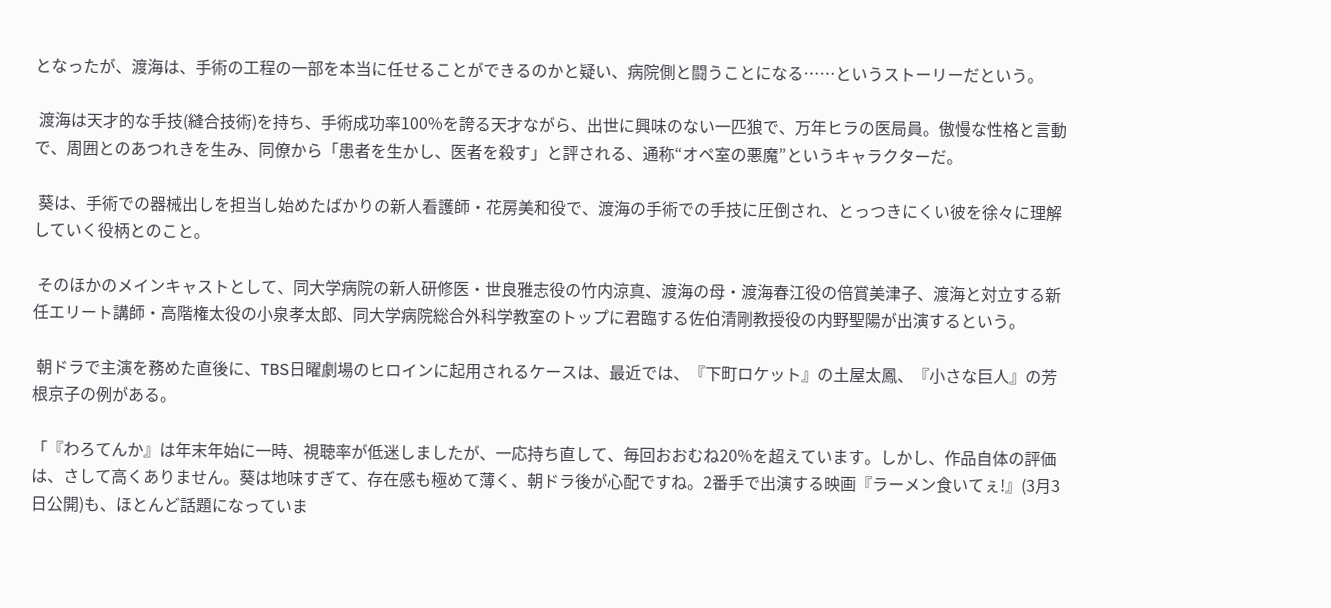となったが、渡海は、手術の工程の一部を本当に任せることができるのかと疑い、病院側と闘うことになる……というストーリーだという。

 渡海は天才的な手技(縫合技術)を持ち、手術成功率100%を誇る天才ながら、出世に興味のない一匹狼で、万年ヒラの医局員。傲慢な性格と言動で、周囲とのあつれきを生み、同僚から「患者を生かし、医者を殺す」と評される、通称“オペ室の悪魔”というキャラクターだ。

 葵は、手術での器械出しを担当し始めたばかりの新人看護師・花房美和役で、渡海の手術での手技に圧倒され、とっつきにくい彼を徐々に理解していく役柄とのこと。

 そのほかのメインキャストとして、同大学病院の新人研修医・世良雅志役の竹内涼真、渡海の母・渡海春江役の倍賞美津子、渡海と対立する新任エリート講師・高階権太役の小泉孝太郎、同大学病院総合外科学教室のトップに君臨する佐伯清剛教授役の内野聖陽が出演するという。

 朝ドラで主演を務めた直後に、TBS日曜劇場のヒロインに起用されるケースは、最近では、『下町ロケット』の土屋太鳳、『小さな巨人』の芳根京子の例がある。

「『わろてんか』は年末年始に一時、視聴率が低迷しましたが、一応持ち直して、毎回おおむね20%を超えています。しかし、作品自体の評価は、さして高くありません。葵は地味すぎて、存在感も極めて薄く、朝ドラ後が心配ですね。2番手で出演する映画『ラーメン食いてぇ!』(3月3日公開)も、ほとんど話題になっていま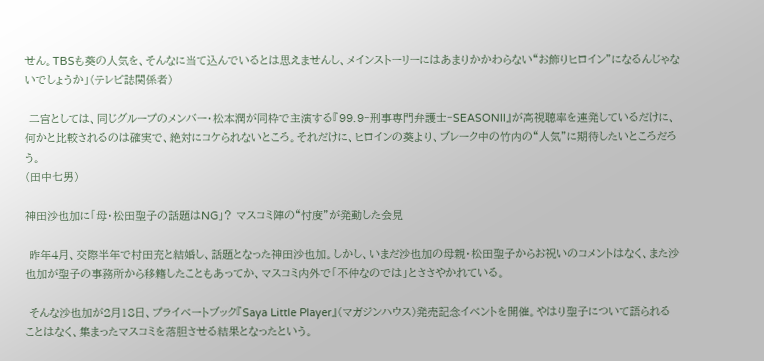せん。TBSも葵の人気を、そんなに当て込んでいるとは思えませんし、メインストーリーにはあまりかかわらない“お飾りヒロイン”になるんじゃないでしょうか」(テレビ誌関係者)

 二宮としては、同じグループのメンバー・松本潤が同枠で主演する『99.9‐刑事専門弁護士‐SEASONII』が高視聴率を連発しているだけに、何かと比較されるのは確実で、絶対にコケられないところ。それだけに、ヒロインの葵より、ブレーク中の竹内の“人気”に期待したいところだろう。
(田中七男)

神田沙也加に「母・松田聖子の話題はNG」? マスコミ陣の“忖度”が発動した会見

 昨年4月、交際半年で村田充と結婚し、話題となった神田沙也加。しかし、いまだ沙也加の母親・松田聖子からお祝いのコメントはなく、また沙也加が聖子の事務所から移籍したこともあってか、マスコミ内外で「不仲なのでは」とささやかれている。

 そんな沙也加が2月18日、プライベートブック『Saya Little Player』(マガジンハウス)発売記念イベントを開催。やはり聖子について語られることはなく、集まったマスコミを落胆させる結果となったという。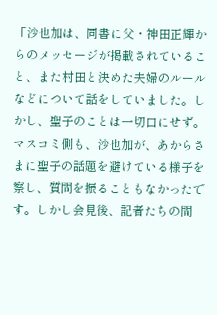「沙也加は、同書に父・神田正輝からのメッセージが掲載されていること、また村田と決めた夫婦のルールなどについて話をしていました。しかし、聖子のことは一切口にせず。マスコミ側も、沙也加が、あからさまに聖子の話題を避けている様子を察し、質問を振ることもなかったです。しかし会見後、記者たちの間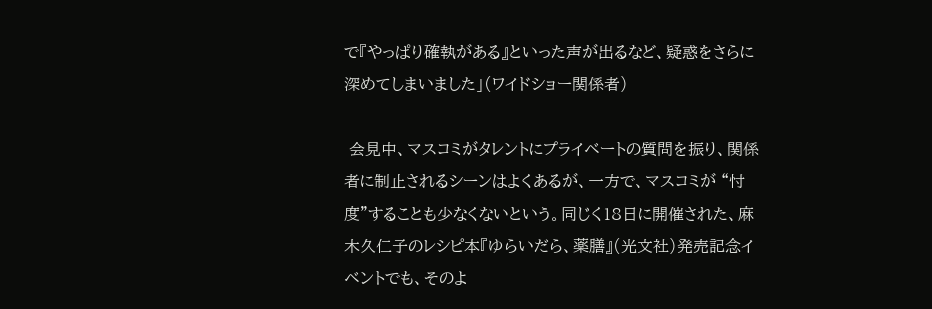で『やっぱり確執がある』といった声が出るなど、疑惑をさらに深めてしまいました」(ワイドショー関係者)

 会見中、マスコミがタレントにプライベートの質問を振り、関係者に制止されるシーンはよくあるが、一方で、マスコミが “忖度”することも少なくないという。同じく18日に開催された、麻木久仁子のレシピ本『ゆらいだら、薬膳』(光文社)発売記念イベントでも、そのよ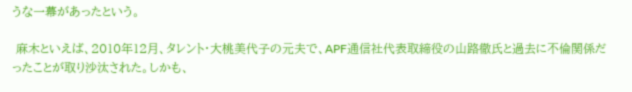うな一幕があったという。

 麻木といえば、2010年12月、タレント・大桃美代子の元夫で、APF通信社代表取締役の山路徹氏と過去に不倫関係だったことが取り沙汰された。しかも、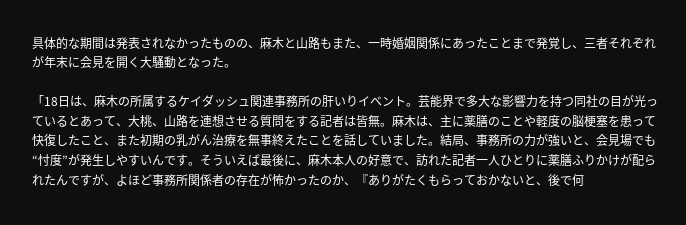具体的な期間は発表されなかったものの、麻木と山路もまた、一時婚姻関係にあったことまで発覚し、三者それぞれが年末に会見を開く大騒動となった。

「18日は、麻木の所属するケイダッシュ関連事務所の肝いりイベント。芸能界で多大な影響力を持つ同社の目が光っているとあって、大桃、山路を連想させる質問をする記者は皆無。麻木は、主に薬膳のことや軽度の脳梗塞を患って快復したこと、また初期の乳がん治療を無事終えたことを話していました。結局、事務所の力が強いと、会見場でも“忖度”が発生しやすいんです。そういえば最後に、麻木本人の好意で、訪れた記者一人ひとりに薬膳ふりかけが配られたんですが、よほど事務所関係者の存在が怖かったのか、『ありがたくもらっておかないと、後で何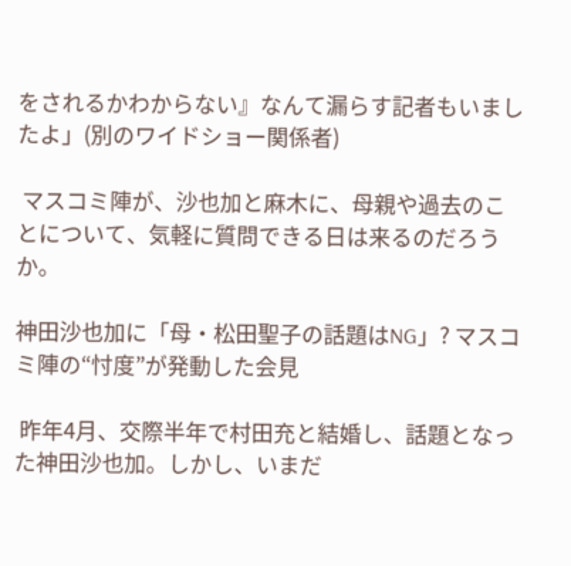をされるかわからない』なんて漏らす記者もいましたよ」(別のワイドショー関係者)

 マスコミ陣が、沙也加と麻木に、母親や過去のことについて、気軽に質問できる日は来るのだろうか。

神田沙也加に「母・松田聖子の話題はNG」? マスコミ陣の“忖度”が発動した会見

 昨年4月、交際半年で村田充と結婚し、話題となった神田沙也加。しかし、いまだ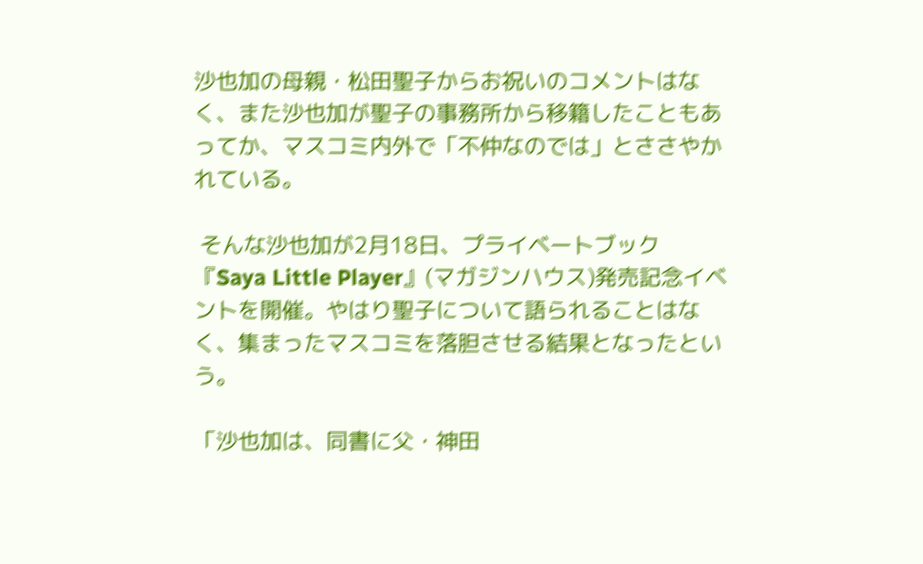沙也加の母親・松田聖子からお祝いのコメントはなく、また沙也加が聖子の事務所から移籍したこともあってか、マスコミ内外で「不仲なのでは」とささやかれている。

 そんな沙也加が2月18日、プライベートブック『Saya Little Player』(マガジンハウス)発売記念イベントを開催。やはり聖子について語られることはなく、集まったマスコミを落胆させる結果となったという。

「沙也加は、同書に父・神田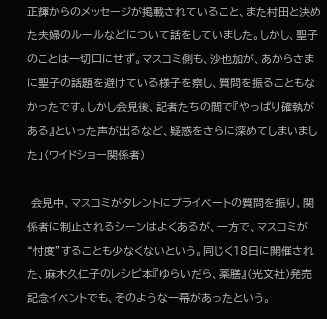正輝からのメッセージが掲載されていること、また村田と決めた夫婦のルールなどについて話をしていました。しかし、聖子のことは一切口にせず。マスコミ側も、沙也加が、あからさまに聖子の話題を避けている様子を察し、質問を振ることもなかったです。しかし会見後、記者たちの間で『やっぱり確執がある』といった声が出るなど、疑惑をさらに深めてしまいました」(ワイドショー関係者)

 会見中、マスコミがタレントにプライベートの質問を振り、関係者に制止されるシーンはよくあるが、一方で、マスコミが “忖度”することも少なくないという。同じく18日に開催された、麻木久仁子のレシピ本『ゆらいだら、薬膳』(光文社)発売記念イベントでも、そのような一幕があったという。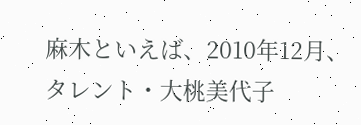麻木といえば、2010年12月、タレント・大桃美代子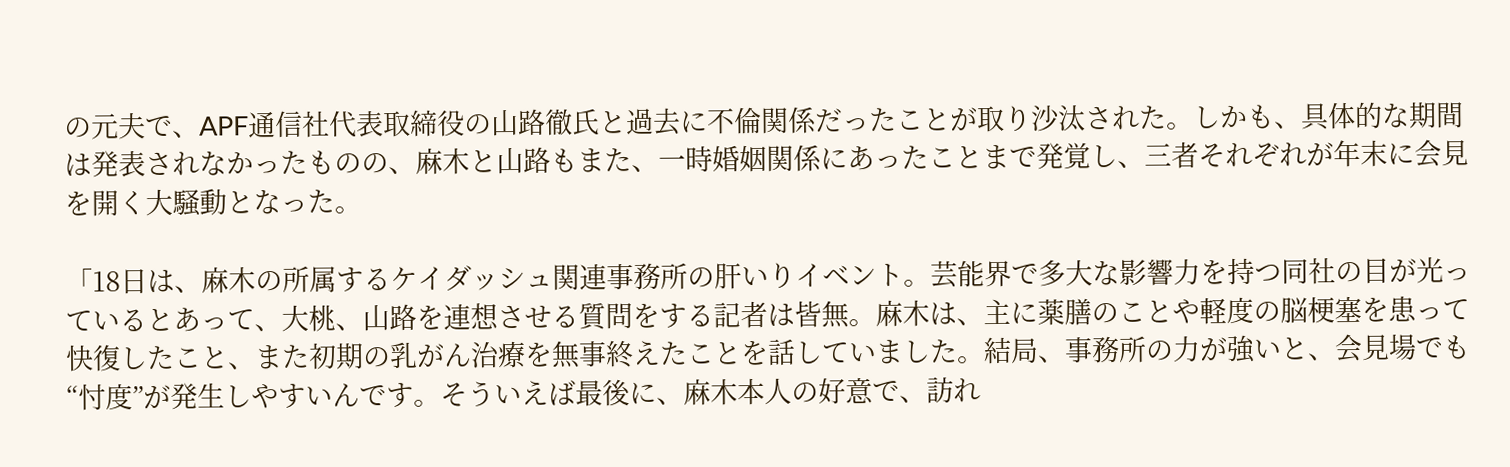の元夫で、APF通信社代表取締役の山路徹氏と過去に不倫関係だったことが取り沙汰された。しかも、具体的な期間は発表されなかったものの、麻木と山路もまた、一時婚姻関係にあったことまで発覚し、三者それぞれが年末に会見を開く大騒動となった。

「18日は、麻木の所属するケイダッシュ関連事務所の肝いりイベント。芸能界で多大な影響力を持つ同社の目が光っているとあって、大桃、山路を連想させる質問をする記者は皆無。麻木は、主に薬膳のことや軽度の脳梗塞を患って快復したこと、また初期の乳がん治療を無事終えたことを話していました。結局、事務所の力が強いと、会見場でも“忖度”が発生しやすいんです。そういえば最後に、麻木本人の好意で、訪れ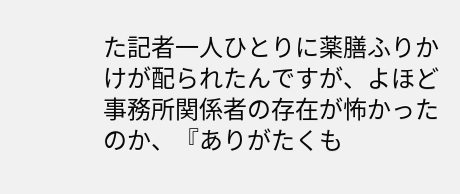た記者一人ひとりに薬膳ふりかけが配られたんですが、よほど事務所関係者の存在が怖かったのか、『ありがたくも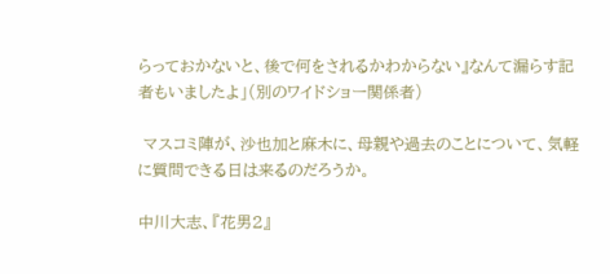らっておかないと、後で何をされるかわからない』なんて漏らす記者もいましたよ」(別のワイドショー関係者)

 マスコミ陣が、沙也加と麻木に、母親や過去のことについて、気軽に質問できる日は来るのだろうか。

中川大志、『花男2』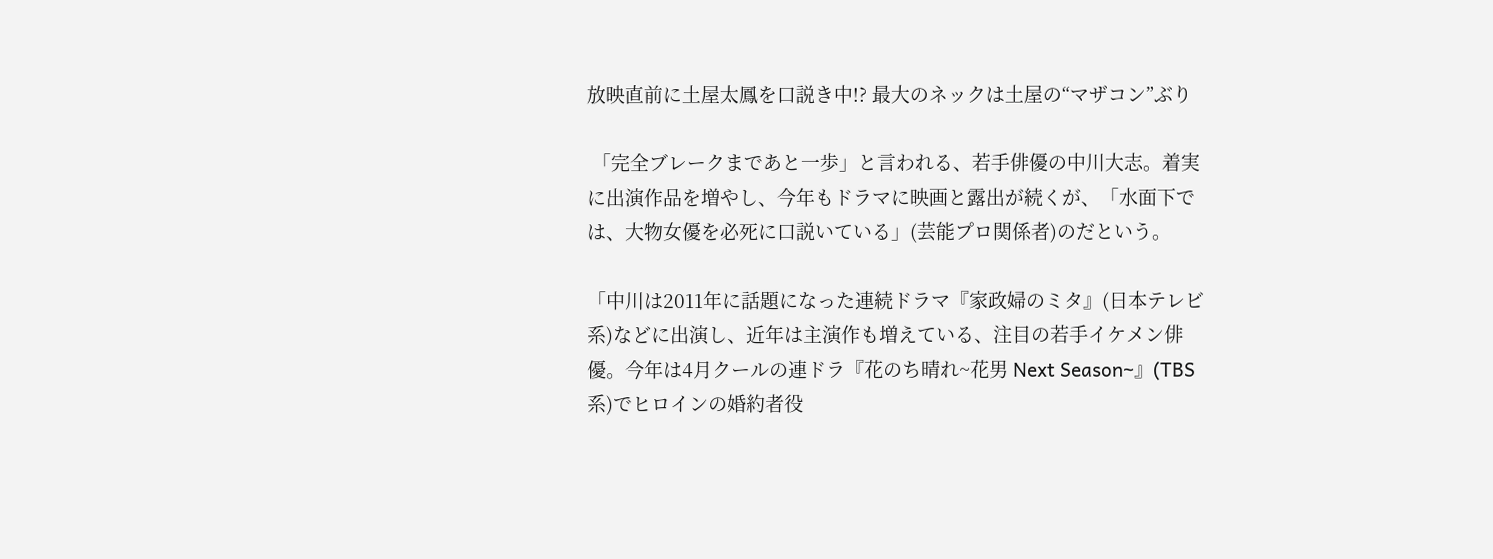放映直前に土屋太鳳を口説き中!? 最大のネックは土屋の“マザコン”ぶり

 「完全ブレークまであと一歩」と言われる、若手俳優の中川大志。着実に出演作品を増やし、今年もドラマに映画と露出が続くが、「水面下では、大物女優を必死に口説いている」(芸能プロ関係者)のだという。

「中川は2011年に話題になった連続ドラマ『家政婦のミタ』(日本テレビ系)などに出演し、近年は主演作も増えている、注目の若手イケメン俳優。今年は4月クールの連ドラ『花のち晴れ~花男 Next Season~』(TBS系)でヒロインの婚約者役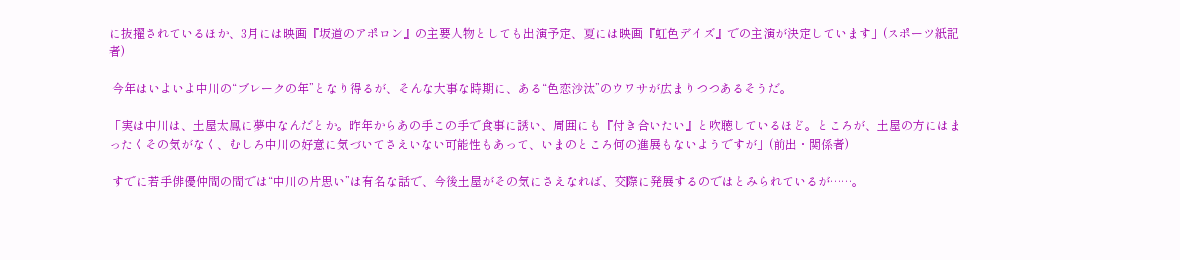に抜擢されているほか、3月には映画『坂道のアポロン』の主要人物としても出演予定、夏には映画『虹色デイズ』での主演が決定しています」(スポーツ紙記者)

 今年はいよいよ中川の“ブレークの年”となり得るが、そんな大事な時期に、ある“色恋沙汰”のウワサが広まりつつあるそうだ。

「実は中川は、土屋太鳳に夢中なんだとか。昨年からあの手この手で食事に誘い、周囲にも『付き合いたい』と吹聴しているほど。ところが、土屋の方にはまったくその気がなく、むしろ中川の好意に気づいてさえいない可能性もあって、いまのところ何の進展もないようですが」(前出・関係者)

 すでに若手俳優仲間の間では“中川の片思い”は有名な話で、今後土屋がその気にさえなれば、交際に発展するのではとみられているが……。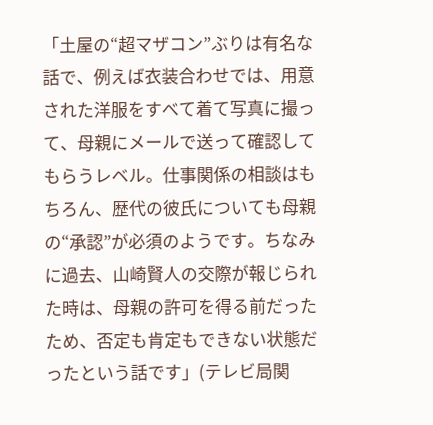「土屋の“超マザコン”ぶりは有名な話で、例えば衣装合わせでは、用意された洋服をすべて着て写真に撮って、母親にメールで送って確認してもらうレベル。仕事関係の相談はもちろん、歴代の彼氏についても母親の“承認”が必須のようです。ちなみに過去、山崎賢人の交際が報じられた時は、母親の許可を得る前だったため、否定も肯定もできない状態だったという話です」(テレビ局関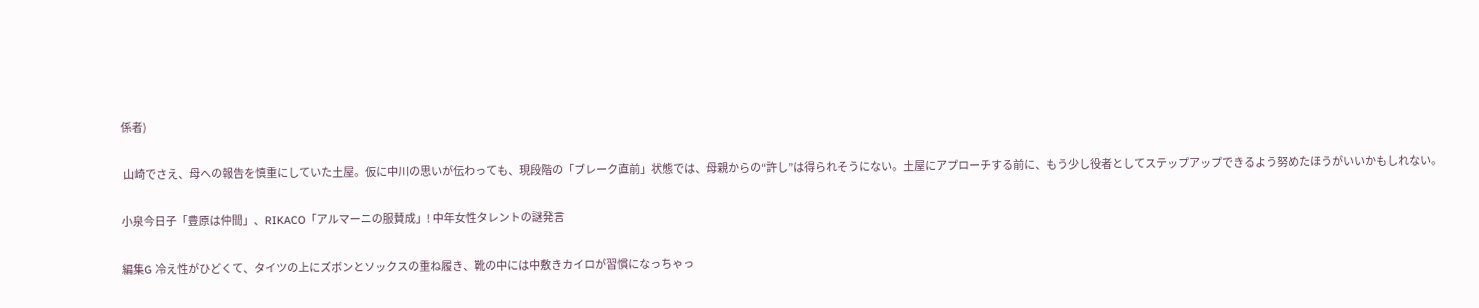係者)

 山崎でさえ、母への報告を慎重にしていた土屋。仮に中川の思いが伝わっても、現段階の「ブレーク直前」状態では、母親からの“許し”は得られそうにない。土屋にアプローチする前に、もう少し役者としてステップアップできるよう努めたほうがいいかもしれない。

小泉今日子「豊原は仲間」、RIKACO「アルマーニの服賛成」! 中年女性タレントの謎発言

編集G 冷え性がひどくて、タイツの上にズボンとソックスの重ね履き、靴の中には中敷きカイロが習慣になっちゃっ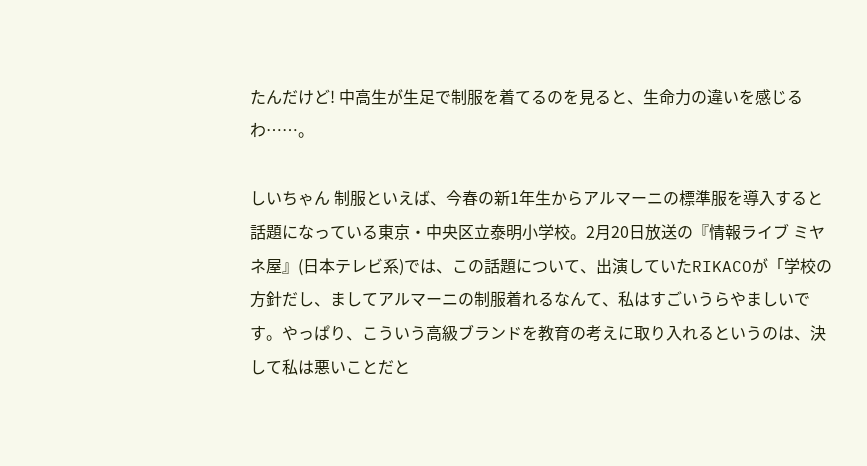たんだけど! 中高生が生足で制服を着てるのを見ると、生命力の違いを感じるわ……。

しいちゃん 制服といえば、今春の新1年生からアルマーニの標準服を導入すると話題になっている東京・中央区立泰明小学校。2月20日放送の『情報ライブ ミヤネ屋』(日本テレビ系)では、この話題について、出演していたRIKACOが「学校の方針だし、ましてアルマーニの制服着れるなんて、私はすごいうらやましいです。やっぱり、こういう高級ブランドを教育の考えに取り入れるというのは、決して私は悪いことだと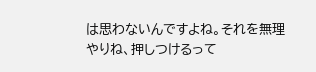は思わないんですよね。それを無理やりね、押しつけるって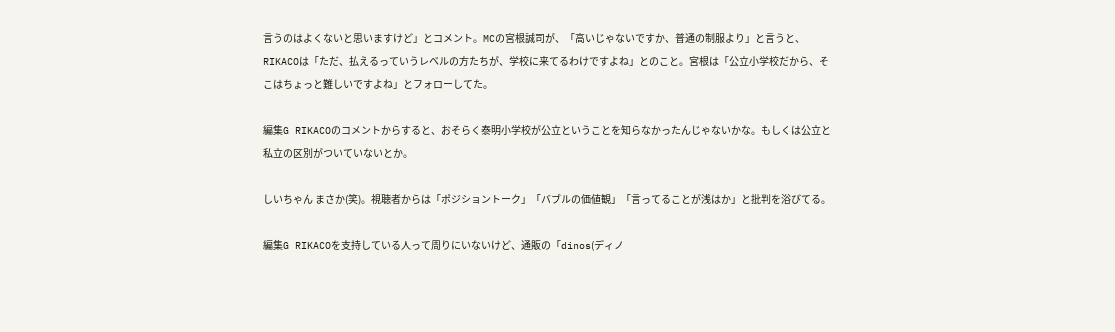言うのはよくないと思いますけど」とコメント。MCの宮根誠司が、「高いじゃないですか、普通の制服より」と言うと、RIKACOは「ただ、払えるっていうレベルの方たちが、学校に来てるわけですよね」とのこと。宮根は「公立小学校だから、そこはちょっと難しいですよね」とフォローしてた。

編集G RIKACOのコメントからすると、おそらく泰明小学校が公立ということを知らなかったんじゃないかな。もしくは公立と私立の区別がついていないとか。

しいちゃん まさか(笑)。視聴者からは「ポジショントーク」「バブルの価値観」「言ってることが浅はか」と批判を浴びてる。

編集G RIKACOを支持している人って周りにいないけど、通販の「dinos(ディノ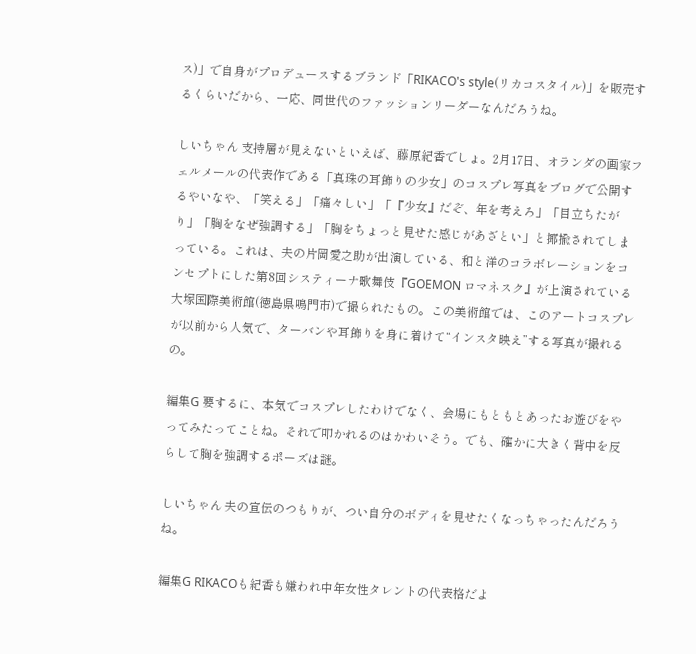ス)」で自身がプロデュースするブランド「RIKACO's style(リカコスタイル)」を販売するくらいだから、一応、同世代のファッションリーダーなんだろうね。

しいちゃん 支持層が見えないといえば、藤原紀香でしょ。2月17日、オランダの画家フェルメールの代表作である「真珠の耳飾りの少女」のコスプレ写真をブログで公開するやいなや、「笑える」「痛々しい」「『少女』だぞ、年を考えろ」「目立ちたがり」「胸をなぜ強調する」「胸をちょっと見せた感じがあざとい」と揶揄されてしまっている。これは、夫の片岡愛之助が出演している、和と洋のコラボレーションをコンセプトにした第8回システィーナ歌舞伎『GOEMON ロマネスク』が上演されている大塚国際美術館(徳島県鳴門市)で撮られたもの。この美術館では、このアートコスプレが以前から人気で、ターバンや耳飾りを身に着けて“インスタ映え”する写真が撮れるの。

編集G 要するに、本気でコスプレしたわけでなく、会場にもともとあったお遊びをやってみたってことね。それで叩かれるのはかわいそう。でも、確かに大きく背中を反らして胸を強調するポーズは謎。

しいちゃん 夫の宣伝のつもりが、つい自分のボディを見せたくなっちゃったんだろうね。

編集G RIKACOも紀香も嫌われ中年女性タレントの代表格だよ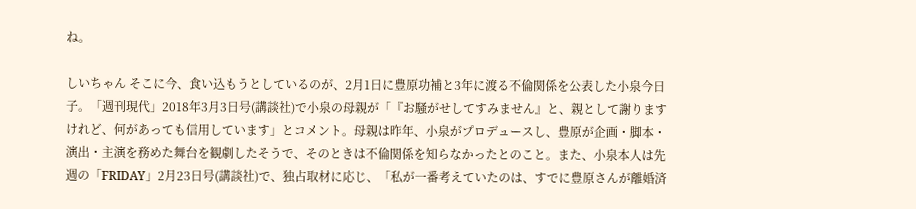ね。

しいちゃん そこに今、食い込もうとしているのが、2月1日に豊原功補と3年に渡る不倫関係を公表した小泉今日子。「週刊現代」2018年3月3日号(講談社)で小泉の母親が「『お騒がせしてすみません』と、親として謝りますけれど、何があっても信用しています」とコメント。母親は昨年、小泉がプロデュースし、豊原が企画・脚本・演出・主演を務めた舞台を観劇したそうで、そのときは不倫関係を知らなかったとのこと。また、小泉本人は先週の「FRIDAY」2月23日号(講談社)で、独占取材に応じ、「私が一番考えていたのは、すでに豊原さんが離婚済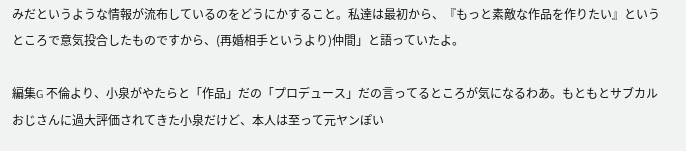みだというような情報が流布しているのをどうにかすること。私達は最初から、『もっと素敵な作品を作りたい』というところで意気投合したものですから、(再婚相手というより)仲間」と語っていたよ。

編集G 不倫より、小泉がやたらと「作品」だの「プロデュース」だの言ってるところが気になるわあ。もともとサブカルおじさんに過大評価されてきた小泉だけど、本人は至って元ヤンぽい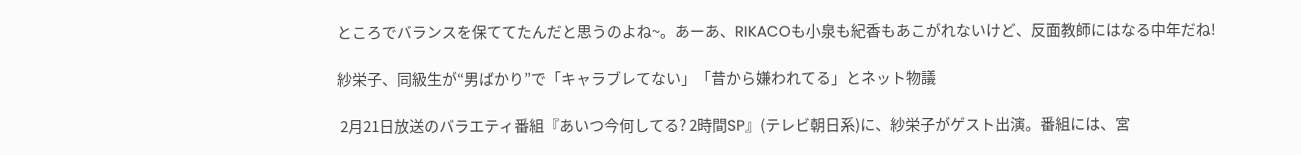ところでバランスを保ててたんだと思うのよね~。あーあ、RIKACOも小泉も紀香もあこがれないけど、反面教師にはなる中年だね!

紗栄子、同級生が“男ばかり”で「キャラブレてない」「昔から嫌われてる」とネット物議

 2月21日放送のバラエティ番組『あいつ今何してる? 2時間SP』(テレビ朝日系)に、紗栄子がゲスト出演。番組には、宮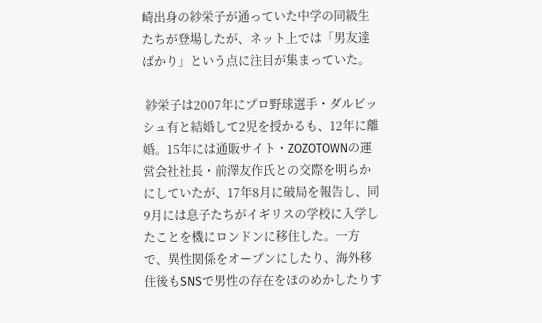崎出身の紗栄子が通っていた中学の同級生たちが登場したが、ネット上では「男友達ばかり」という点に注目が集まっていた。

 紗栄子は2007年にプロ野球選手・ダルビッシュ有と結婚して2児を授かるも、12年に離婚。15年には通販サイト・ZOZOTOWNの運営会社社長・前澤友作氏との交際を明らかにしていたが、17年8月に破局を報告し、同9月には息子たちがイギリスの学校に入学したことを機にロンドンに移住した。一方で、異性関係をオープンにしたり、海外移住後もSNSで男性の存在をほのめかしたりす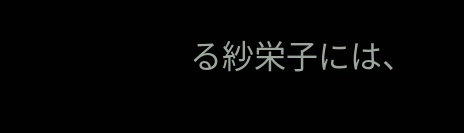る紗栄子には、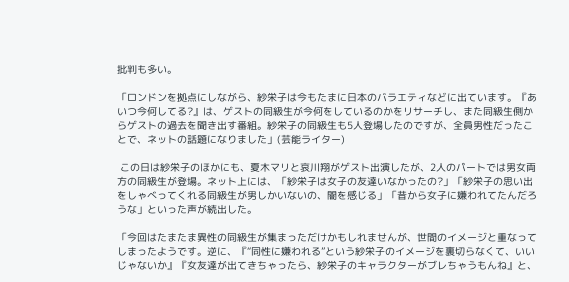批判も多い。

「ロンドンを拠点にしながら、紗栄子は今もたまに日本のバラエティなどに出ています。『あいつ今何してる?』は、ゲストの同級生が今何をしているのかをリサーチし、また同級生側からゲストの過去を聞き出す番組。紗栄子の同級生も5人登場したのですが、全員男性だったことで、ネットの話題になりました」(芸能ライター)

 この日は紗栄子のほかにも、夏木マリと哀川翔がゲスト出演したが、2人のパートでは男女両方の同級生が登場。ネット上には、「紗栄子は女子の友達いなかったの?」「紗栄子の思い出をしゃべってくれる同級生が男しかいないの、闇を感じる」「昔から女子に嫌われてたんだろうな」といった声が続出した。

「今回はたまたま異性の同級生が集まっただけかもしれませんが、世間のイメージと重なってしまったようです。逆に、『“同性に嫌われる”という紗栄子のイメージを裏切らなくて、いいじゃないか』『女友達が出てきちゃったら、紗栄子のキャラクターがブレちゃうもんね』と、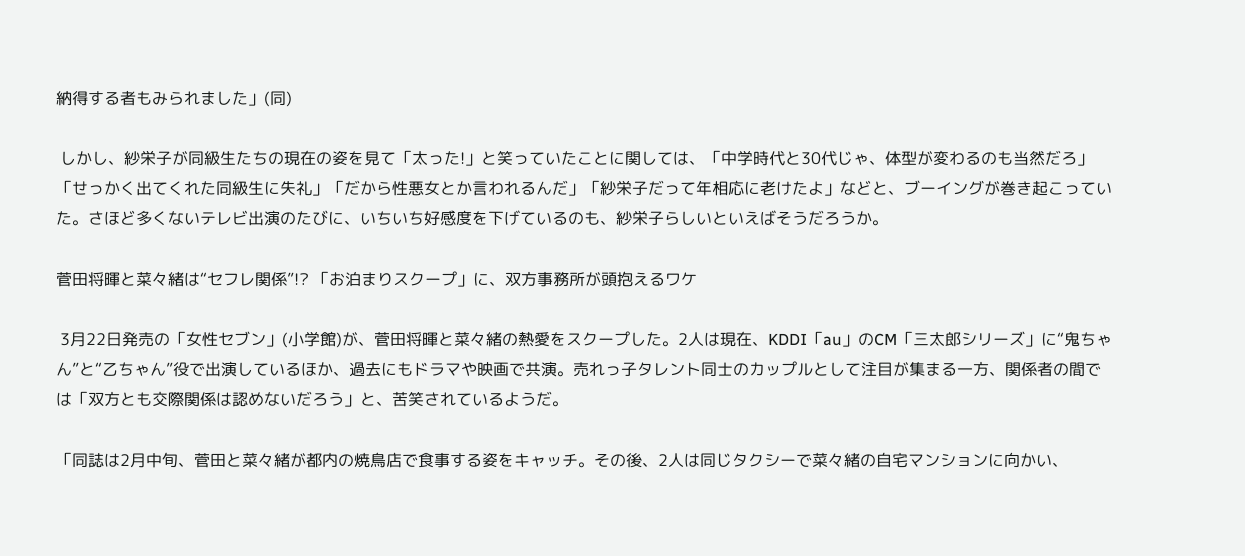納得する者もみられました」(同)

 しかし、紗栄子が同級生たちの現在の姿を見て「太った!」と笑っていたことに関しては、「中学時代と30代じゃ、体型が変わるのも当然だろ」「せっかく出てくれた同級生に失礼」「だから性悪女とか言われるんだ」「紗栄子だって年相応に老けたよ」などと、ブーイングが巻き起こっていた。さほど多くないテレビ出演のたびに、いちいち好感度を下げているのも、紗栄子らしいといえばそうだろうか。

菅田将暉と菜々緒は“セフレ関係”!? 「お泊まりスクープ」に、双方事務所が頭抱えるワケ

 3月22日発売の「女性セブン」(小学館)が、菅田将暉と菜々緒の熱愛をスクープした。2人は現在、KDDI「au」のCM「三太郎シリーズ」に“鬼ちゃん”と“乙ちゃん”役で出演しているほか、過去にもドラマや映画で共演。売れっ子タレント同士のカップルとして注目が集まる一方、関係者の間では「双方とも交際関係は認めないだろう」と、苦笑されているようだ。

「同誌は2月中旬、菅田と菜々緒が都内の焼鳥店で食事する姿をキャッチ。その後、2人は同じタクシーで菜々緒の自宅マンションに向かい、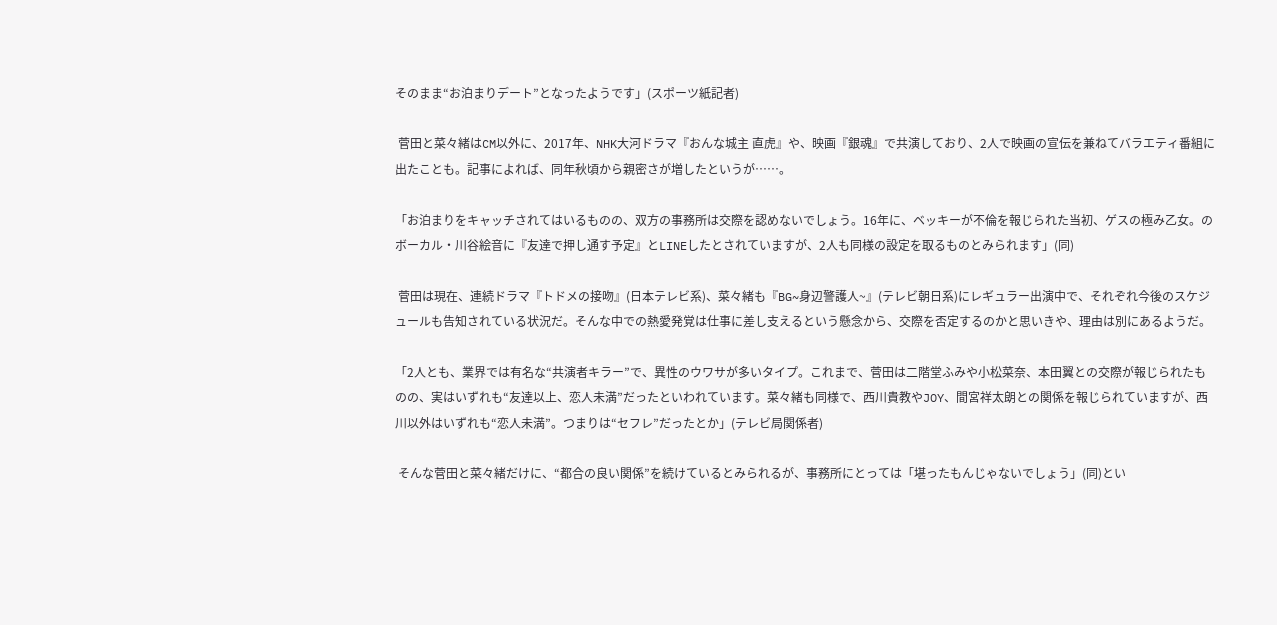そのまま“お泊まりデート”となったようです」(スポーツ紙記者)

 菅田と菜々緒はCM以外に、2017年、NHK大河ドラマ『おんな城主 直虎』や、映画『銀魂』で共演しており、2人で映画の宣伝を兼ねてバラエティ番組に出たことも。記事によれば、同年秋頃から親密さが増したというが……。

「お泊まりをキャッチされてはいるものの、双方の事務所は交際を認めないでしょう。16年に、ベッキーが不倫を報じられた当初、ゲスの極み乙女。のボーカル・川谷絵音に『友達で押し通す予定』とLINEしたとされていますが、2人も同様の設定を取るものとみられます」(同)

 菅田は現在、連続ドラマ『トドメの接吻』(日本テレビ系)、菜々緒も『BG~身辺警護人~』(テレビ朝日系)にレギュラー出演中で、それぞれ今後のスケジュールも告知されている状況だ。そんな中での熱愛発覚は仕事に差し支えるという懸念から、交際を否定するのかと思いきや、理由は別にあるようだ。

「2人とも、業界では有名な“共演者キラー”で、異性のウワサが多いタイプ。これまで、菅田は二階堂ふみや小松菜奈、本田翼との交際が報じられたものの、実はいずれも“友達以上、恋人未満”だったといわれています。菜々緒も同様で、西川貴教やJOY、間宮祥太朗との関係を報じられていますが、西川以外はいずれも“恋人未満”。つまりは“セフレ”だったとか」(テレビ局関係者)

 そんな菅田と菜々緒だけに、“都合の良い関係”を続けているとみられるが、事務所にとっては「堪ったもんじゃないでしょう」(同)とい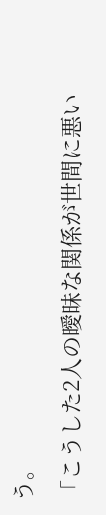う。

「こうした2人の曖昧な関係が世間に悪い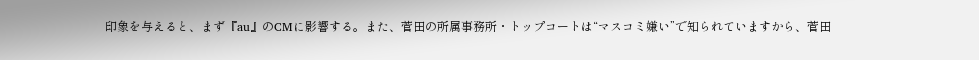印象を与えると、まず『au』のCMに影響する。また、菅田の所属事務所・トップコートは“マスコミ嫌い”で知られていますから、菅田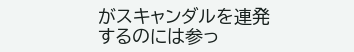がスキャンダルを連発するのには参っ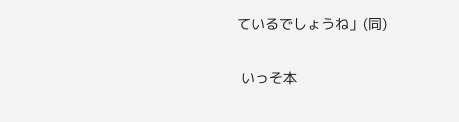ているでしょうね」(同)

 いっそ本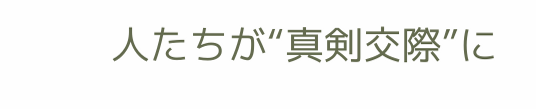人たちが“真剣交際”に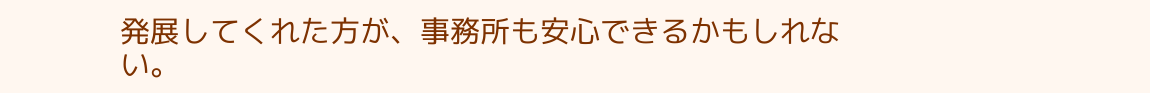発展してくれた方が、事務所も安心できるかもしれない。